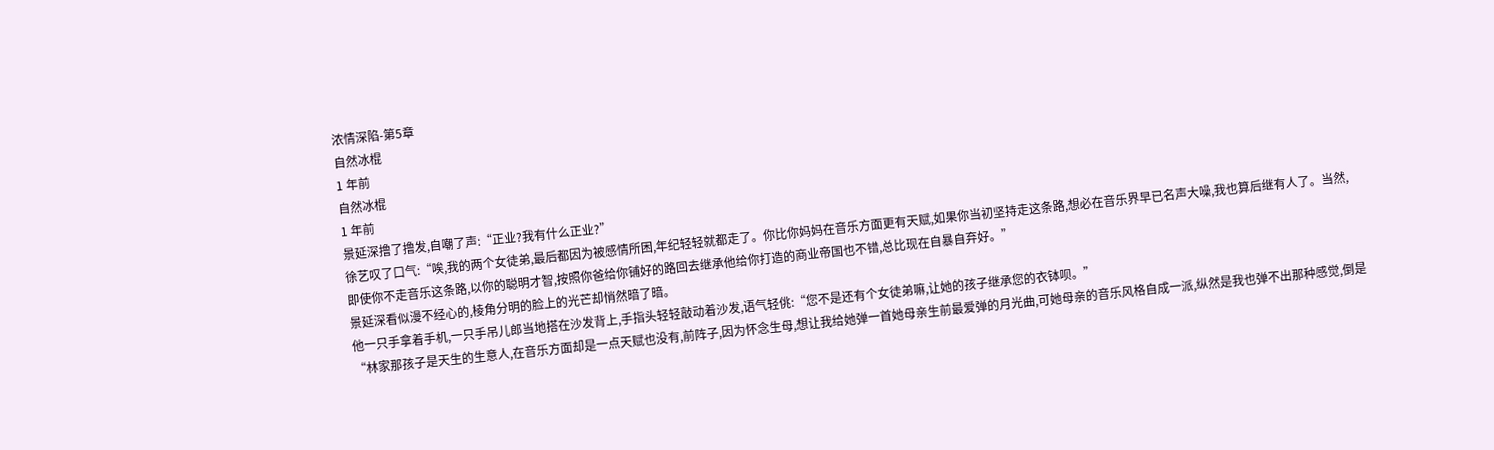浓情深陷-第5章
自然冰棍
1 年前
自然冰棍
1 年前
景延深撸了撸发,自嘲了声:“正业?我有什么正业?”
徐艺叹了口气:“唉,我的两个女徒弟,最后都因为被感情所困,年纪轻轻就都走了。你比你妈妈在音乐方面更有天赋,如果你当初坚持走这条路,想必在音乐界早已名声大噪,我也算后继有人了。当然,即使你不走音乐这条路,以你的聪明才智,按照你爸给你铺好的路回去继承他给你打造的商业帝国也不错,总比现在自暴自弃好。”
景延深看似漫不经心的,棱角分明的脸上的光芒却悄然暗了暗。
他一只手拿着手机,一只手吊儿郎当地搭在沙发背上,手指头轻轻敲动着沙发,语气轻佻:“您不是还有个女徒弟嘛,让她的孩子继承您的衣钵呗。”
“林家那孩子是天生的生意人,在音乐方面却是一点天赋也没有,前阵子,因为怀念生母,想让我给她弹一首她母亲生前最爱弹的月光曲,可她母亲的音乐风格自成一派,纵然是我也弹不出那种感觉,倒是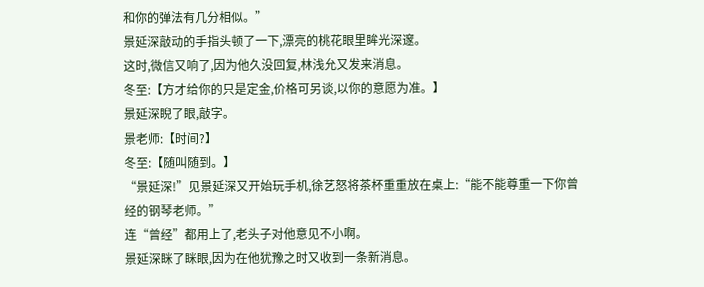和你的弹法有几分相似。”
景延深敲动的手指头顿了一下,漂亮的桃花眼里眸光深邃。
这时,微信又响了,因为他久没回复,林浅允又发来消息。
冬至:【方才给你的只是定金,价格可另谈,以你的意愿为准。】
景延深睨了眼,敲字。
景老师:【时间?】
冬至:【随叫随到。】
“景延深!”见景延深又开始玩手机,徐艺怒将茶杯重重放在桌上:“能不能尊重一下你曾经的钢琴老师。”
连“曾经”都用上了,老头子对他意见不小啊。
景延深眯了眯眼,因为在他犹豫之时又收到一条新消息。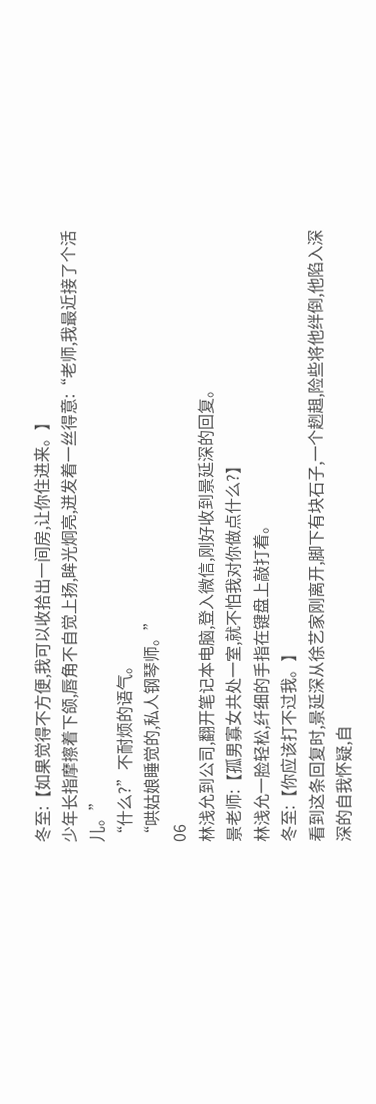冬至:【如果觉得不方便,我可以收拾出一间房,让你住进来。】
少年长指摩擦着下颌,唇角不自觉上扬,眸光炯亮,迸发着一丝得意:“老师,我最近接了个活儿。”
“什么?”不耐烦的语气。
“哄姑娘睡觉的,私人钢琴师。”
06
林浅允到公司,翻开笔记本电脑,登入微信,刚好收到景延深的回复。
景老师:【孤男寡女共处一室,就不怕我对你做点什么?】
林浅允一脸轻松,纤细的手指在键盘上敲打着。
冬至:【你应该打不过我。】
看到这条回复时,景延深从徐艺家刚离开,脚下有块石子,一个趔趄,险些将他绊倒,他陷入深深的自我怀疑,自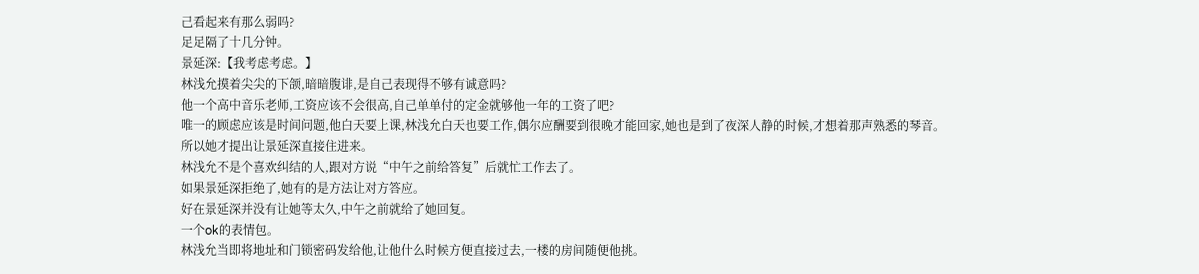己看起来有那么弱吗?
足足隔了十几分钟。
景延深:【我考虑考虑。】
林浅允摸着尖尖的下颌,暗暗腹诽,是自己表现得不够有诚意吗?
他一个高中音乐老师,工资应该不会很高,自己单单付的定金就够他一年的工资了吧?
唯一的顾虑应该是时间问题,他白天要上课,林浅允白天也要工作,偶尔应酬要到很晚才能回家,她也是到了夜深人静的时候,才想着那声熟悉的琴音。
所以她才提出让景延深直接住进来。
林浅允不是个喜欢纠结的人,跟对方说“中午之前给答复”后就忙工作去了。
如果景延深拒绝了,她有的是方法让对方答应。
好在景延深并没有让她等太久,中午之前就给了她回复。
一个ok的表情包。
林浅允当即将地址和门锁密码发给他,让他什么时候方便直接过去,一楼的房间随便他挑。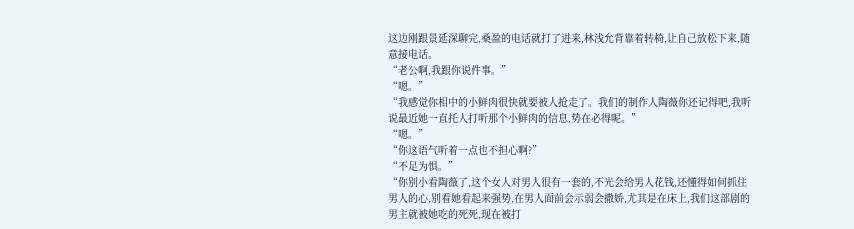这边刚跟景延深聊完,桑盈的电话就打了进来,林浅允背靠着转椅,让自己放松下来,随意接电话。
“老公啊,我跟你说件事。”
“嗯。”
“我感觉你相中的小鲜肉很快就要被人抢走了。我们的制作人陶薇你还记得吧,我听说最近她一直托人打听那个小鲜肉的信息,势在必得呢。”
“嗯。”
“你这语气听着一点也不担心啊?”
“不足为惧。”
“你别小看陶薇了,这个女人对男人很有一套的,不光会给男人花钱,还懂得如何抓住男人的心,别看她看起来强势,在男人面前会示弱会撒娇,尤其是在床上,我们这部剧的男主就被她吃的死死,现在被打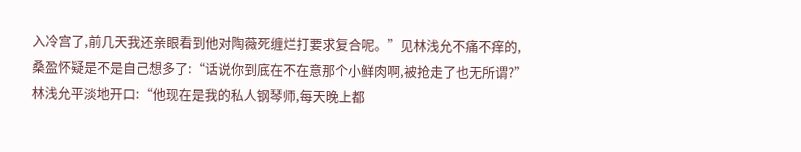入冷宫了,前几天我还亲眼看到他对陶薇死缠烂打要求复合呢。”见林浅允不痛不痒的,桑盈怀疑是不是自己想多了:“话说你到底在不在意那个小鲜肉啊,被抢走了也无所谓?”
林浅允平淡地开口:“他现在是我的私人钢琴师,每天晚上都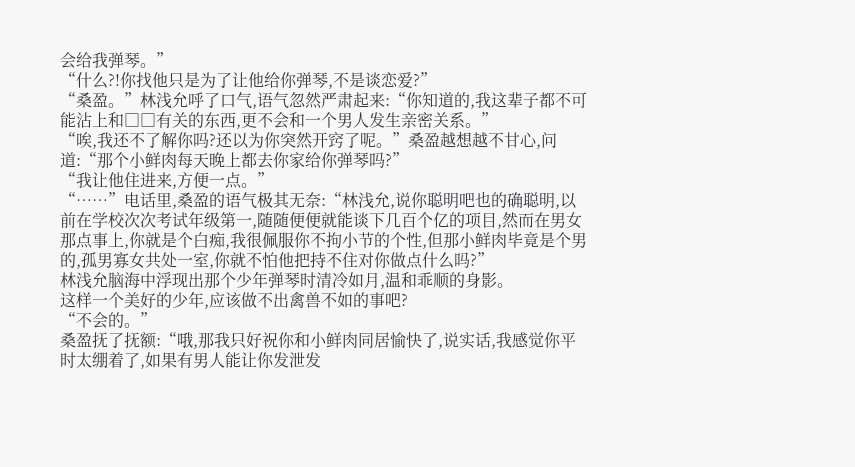会给我弹琴。”
“什么?!你找他只是为了让他给你弹琴,不是谈恋爱?”
“桑盈。”林浅允呼了口气,语气忽然严肃起来:“你知道的,我这辈子都不可能沾上和□□有关的东西,更不会和一个男人发生亲密关系。”
“唉,我还不了解你吗?还以为你突然开窍了呢。”桑盈越想越不甘心,问道:“那个小鲜肉每天晚上都去你家给你弹琴吗?”
“我让他住进来,方便一点。”
“……”电话里,桑盈的语气极其无奈:“林浅允,说你聪明吧也的确聪明,以前在学校次次考试年级第一,随随便便就能谈下几百个亿的项目,然而在男女那点事上,你就是个白痴,我很佩服你不拘小节的个性,但那小鲜肉毕竟是个男的,孤男寡女共处一室,你就不怕他把持不住对你做点什么吗?”
林浅允脑海中浮现出那个少年弹琴时清冷如月,温和乖顺的身影。
这样一个美好的少年,应该做不出禽兽不如的事吧?
“不会的。”
桑盈抚了抚额:“哦,那我只好祝你和小鲜肉同居愉快了,说实话,我感觉你平时太绷着了,如果有男人能让你发泄发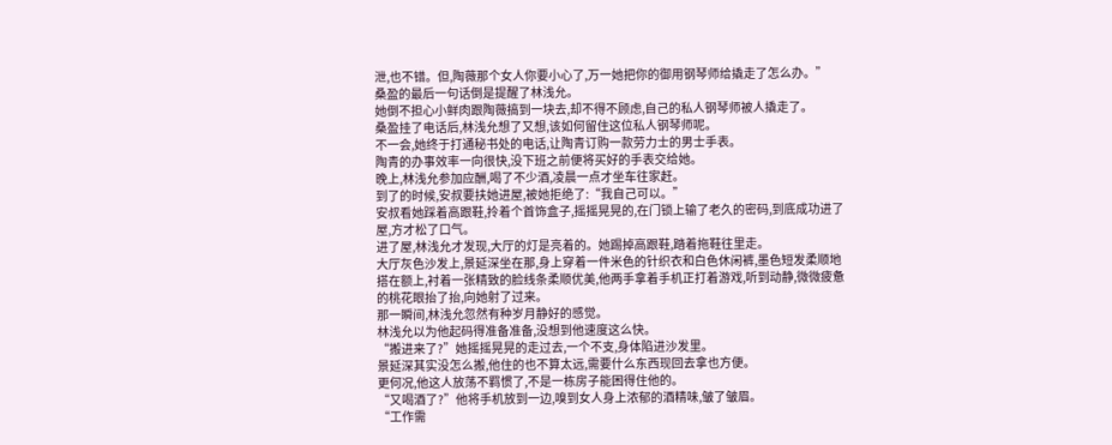泄,也不错。但,陶薇那个女人你要小心了,万一她把你的御用钢琴师给撬走了怎么办。”
桑盈的最后一句话倒是提醒了林浅允。
她倒不担心小鲜肉跟陶薇搞到一块去,却不得不顾虑,自己的私人钢琴师被人撬走了。
桑盈挂了电话后,林浅允想了又想,该如何留住这位私人钢琴师呢。
不一会,她终于打通秘书处的电话,让陶青订购一款劳力士的男士手表。
陶青的办事效率一向很快,没下班之前便将买好的手表交给她。
晚上,林浅允参加应酬,喝了不少酒,凌晨一点才坐车往家赶。
到了的时候,安叔要扶她进屋,被她拒绝了:“我自己可以。”
安叔看她踩着高跟鞋,拎着个首饰盒子,摇摇晃晃的,在门锁上输了老久的密码,到底成功进了屋,方才松了口气。
进了屋,林浅允才发现,大厅的灯是亮着的。她踢掉高跟鞋,踏着拖鞋往里走。
大厅灰色沙发上,景延深坐在那,身上穿着一件米色的针织衣和白色休闲裤,墨色短发柔顺地搭在额上,衬着一张精致的脸线条柔顺优美,他两手拿着手机正打着游戏,听到动静,微微疲惫的桃花眼抬了抬,向她射了过来。
那一瞬间,林浅允忽然有种岁月静好的感觉。
林浅允以为他起码得准备准备,没想到他速度这么快。
“搬进来了?”她摇摇晃晃的走过去,一个不支,身体陷进沙发里。
景延深其实没怎么搬,他住的也不算太远,需要什么东西现回去拿也方便。
更何况,他这人放荡不羁惯了,不是一栋房子能困得住他的。
“又喝酒了?”他将手机放到一边,嗅到女人身上浓郁的酒精味,皱了皱眉。
“工作需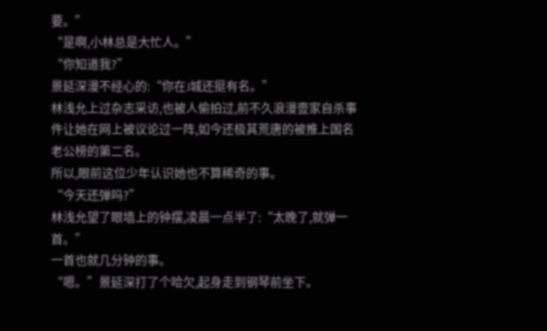要。”
“是啊,小林总是大忙人。”
“你知道我?”
景延深漫不经心的:“你在J城还挺有名。”
林浅允上过杂志采访,也被人偷拍过,前不久浪漫壹家自杀事件让她在网上被议论过一阵,如今还极其荒唐的被推上国名老公榜的第二名。
所以,眼前这位少年认识她也不算稀奇的事。
“今天还弹吗?”
林浅允望了眼墙上的钟摆,凌晨一点半了:“太晚了,就弹一首。”
一首也就几分钟的事。
“嗯。”景延深打了个哈欠,起身走到钢琴前坐下。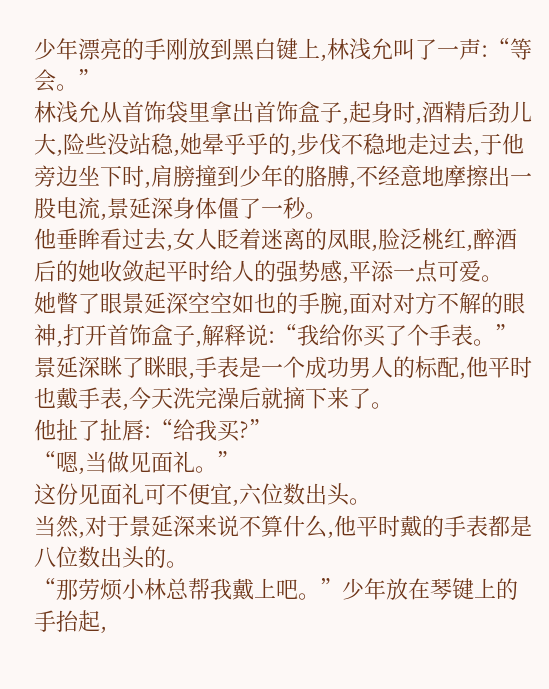少年漂亮的手刚放到黑白键上,林浅允叫了一声:“等会。”
林浅允从首饰袋里拿出首饰盒子,起身时,酒精后劲儿大,险些没站稳,她晕乎乎的,步伐不稳地走过去,于他旁边坐下时,肩膀撞到少年的胳膊,不经意地摩擦出一股电流,景延深身体僵了一秒。
他垂眸看过去,女人眨着迷离的凤眼,脸泛桃红,醉酒后的她收敛起平时给人的强势感,平添一点可爱。
她瞥了眼景延深空空如也的手腕,面对对方不解的眼神,打开首饰盒子,解释说:“我给你买了个手表。”
景延深眯了眯眼,手表是一个成功男人的标配,他平时也戴手表,今天洗完澡后就摘下来了。
他扯了扯唇:“给我买?”
“嗯,当做见面礼。”
这份见面礼可不便宜,六位数出头。
当然,对于景延深来说不算什么,他平时戴的手表都是八位数出头的。
“那劳烦小林总帮我戴上吧。”少年放在琴键上的手抬起,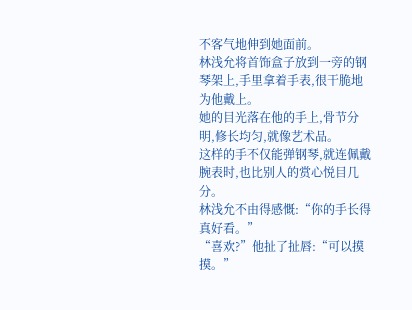不客气地伸到她面前。
林浅允将首饰盒子放到一旁的钢琴架上,手里拿着手表,很干脆地为他戴上。
她的目光落在他的手上,骨节分明,修长均匀,就像艺术品。
这样的手不仅能弹钢琴,就连佩戴腕表时,也比别人的赏心悦目几分。
林浅允不由得感慨:“你的手长得真好看。”
“喜欢?”他扯了扯唇:“可以摸摸。”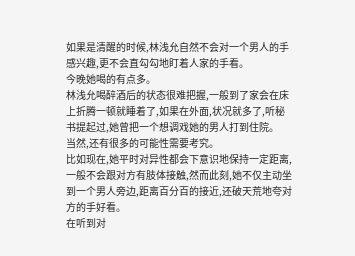如果是清醒的时候,林浅允自然不会对一个男人的手感兴趣,更不会直勾勾地盯着人家的手看。
今晚她喝的有点多。
林浅允喝醉酒后的状态很难把握,一般到了家会在床上折腾一顿就睡着了,如果在外面,状况就多了,听秘书提起过,她曾把一个想调戏她的男人打到住院。
当然,还有很多的可能性需要考究。
比如现在,她平时对异性都会下意识地保持一定距离,一般不会跟对方有肢体接触,然而此刻,她不仅主动坐到一个男人旁边,距离百分百的接近,还破天荒地夸对方的手好看。
在听到对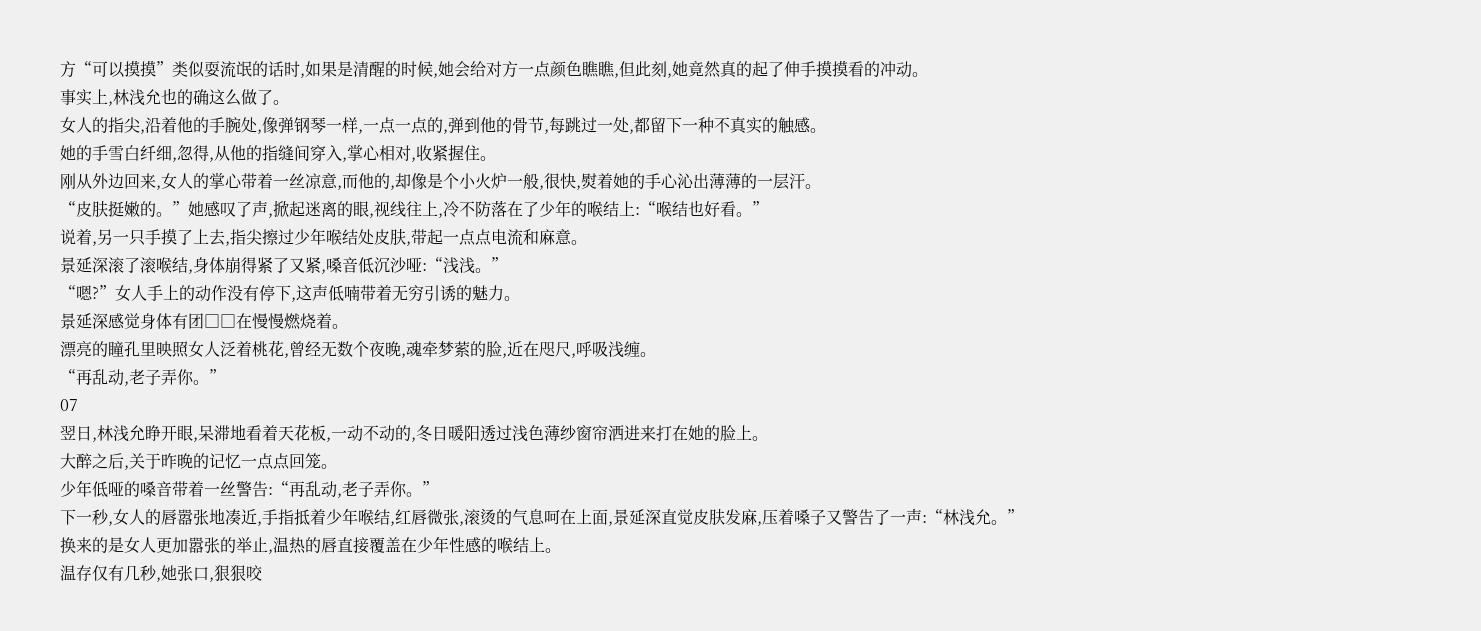方“可以摸摸”类似耍流氓的话时,如果是清醒的时候,她会给对方一点颜色瞧瞧,但此刻,她竟然真的起了伸手摸摸看的冲动。
事实上,林浅允也的确这么做了。
女人的指尖,沿着他的手腕处,像弹钢琴一样,一点一点的,弹到他的骨节,每跳过一处,都留下一种不真实的触感。
她的手雪白纤细,忽得,从他的指缝间穿入,掌心相对,收紧握住。
刚从外边回来,女人的掌心带着一丝凉意,而他的,却像是个小火炉一般,很快,熨着她的手心沁出薄薄的一层汗。
“皮肤挺嫩的。”她感叹了声,掀起迷离的眼,视线往上,冷不防落在了少年的喉结上:“喉结也好看。”
说着,另一只手摸了上去,指尖擦过少年喉结处皮肤,带起一点点电流和麻意。
景延深滚了滚喉结,身体崩得紧了又紧,嗓音低沉沙哑:“浅浅。”
“嗯?”女人手上的动作没有停下,这声低喃带着无穷引诱的魅力。
景延深感觉身体有团□□在慢慢燃烧着。
漂亮的瞳孔里映照女人泛着桃花,曾经无数个夜晚,魂牵梦萦的脸,近在咫尺,呼吸浅缠。
“再乱动,老子弄你。”
07
翌日,林浅允睁开眼,呆滞地看着天花板,一动不动的,冬日暖阳透过浅色薄纱窗帘洒进来打在她的脸上。
大醉之后,关于昨晚的记忆一点点回笼。
少年低哑的嗓音带着一丝警告:“再乱动,老子弄你。”
下一秒,女人的唇嚣张地凑近,手指抵着少年喉结,红唇微张,滚烫的气息呵在上面,景延深直觉皮肤发麻,压着嗓子又警告了一声:“林浅允。”
换来的是女人更加嚣张的举止,温热的唇直接覆盖在少年性感的喉结上。
温存仅有几秒,她张口,狠狠咬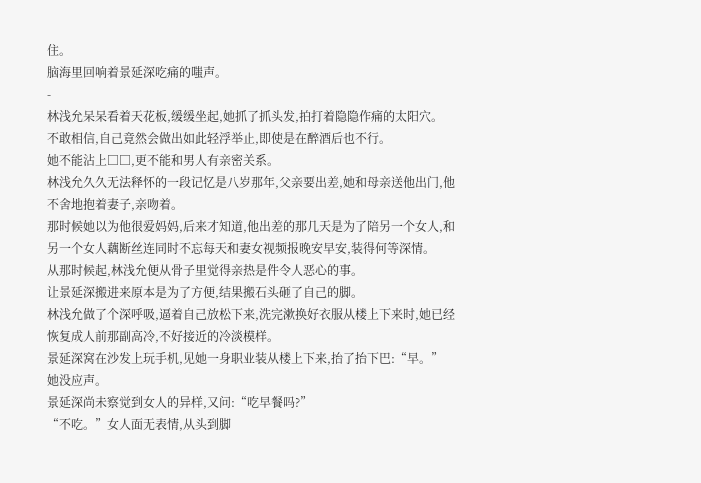住。
脑海里回响着景延深吃痛的嗤声。
-
林浅允呆呆看着天花板,缓缓坐起,她抓了抓头发,拍打着隐隐作痛的太阳穴。
不敢相信,自己竟然会做出如此轻浮举止,即使是在醉酒后也不行。
她不能沾上□□,更不能和男人有亲密关系。
林浅允久久无法释怀的一段记忆是八岁那年,父亲要出差,她和母亲送他出门,他不舍地抱着妻子,亲吻着。
那时候她以为他很爱妈妈,后来才知道,他出差的那几天是为了陪另一个女人,和另一个女人藕断丝连同时不忘每天和妻女视频报晚安早安,装得何等深情。
从那时候起,林浅允便从骨子里觉得亲热是件令人恶心的事。
让景延深搬进来原本是为了方便,结果搬石头砸了自己的脚。
林浅允做了个深呼吸,逼着自己放松下来,洗完漱换好衣服从楼上下来时,她已经恢复成人前那副高冷,不好接近的冷淡模样。
景延深窝在沙发上玩手机,见她一身职业装从楼上下来,抬了抬下巴:“早。”
她没应声。
景延深尚未察觉到女人的异样,又问:“吃早餐吗?”
“不吃。”女人面无表情,从头到脚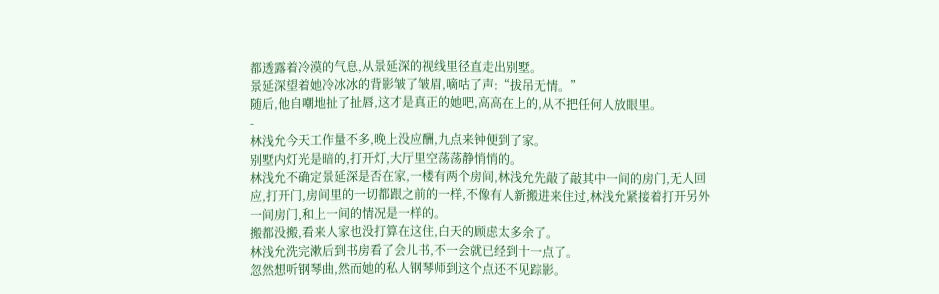都透露着冷漠的气息,从景延深的视线里径直走出别墅。
景延深望着她冷冰冰的背影皱了皱眉,嘀咕了声:“拔吊无情。”
随后,他自嘲地扯了扯唇,这才是真正的她吧,高高在上的,从不把任何人放眼里。
-
林浅允今天工作量不多,晚上没应酬,九点来钟便到了家。
别墅内灯光是暗的,打开灯,大厅里空荡荡静悄悄的。
林浅允不确定景延深是否在家,一楼有两个房间,林浅允先敲了敲其中一间的房门,无人回应,打开门,房间里的一切都跟之前的一样,不像有人新搬进来住过,林浅允紧接着打开另外一间房门,和上一间的情况是一样的。
搬都没搬,看来人家也没打算在这住,白天的顾虑太多余了。
林浅允洗完漱后到书房看了会儿书,不一会就已经到十一点了。
忽然想听钢琴曲,然而她的私人钢琴师到这个点还不见踪影。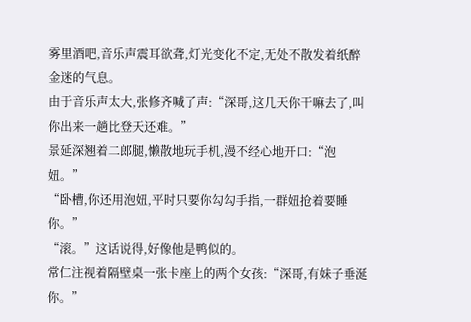雾里酒吧,音乐声震耳欲聋,灯光变化不定,无处不散发着纸醉金迷的气息。
由于音乐声太大,张修齐喊了声:“深哥,这几天你干嘛去了,叫你出来一趟比登天还难。”
景延深翘着二郎腿,懒散地玩手机,漫不经心地开口:“泡妞。”
“卧槽,你还用泡妞,平时只要你勾勾手指,一群妞抢着要睡你。”
“滚。”这话说得,好像他是鸭似的。
常仁注视着隔壁桌一张卡座上的两个女孩:“深哥,有妹子垂涎你。”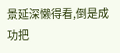景延深懒得看,倒是成功把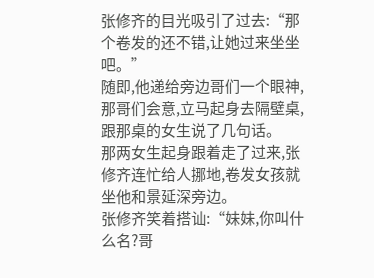张修齐的目光吸引了过去:“那个卷发的还不错,让她过来坐坐吧。”
随即,他递给旁边哥们一个眼神,那哥们会意,立马起身去隔壁桌,跟那桌的女生说了几句话。
那两女生起身跟着走了过来,张修齐连忙给人挪地,卷发女孩就坐他和景延深旁边。
张修齐笑着搭讪:“妹妹,你叫什么名?哥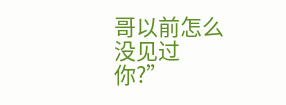哥以前怎么没见过你?”